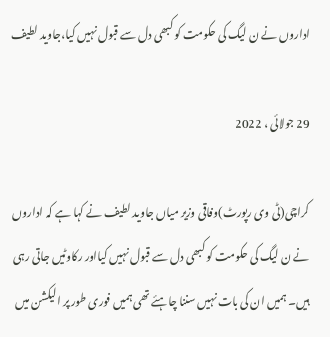اداروں نے ن لیگ کی حکومت کو کبھی دل سے قبول نہیں کیا،جاوید لطیف

29 جولائی ، 2022

کراچی(ٹی وی رپورٹ)وفاقی وزیر میاں جاوید لطیف نے کہا ہے کہ اداروں نے ن لیگ کی حکومت کو کبھی دل سے قبول نہیں کیااور رکاوٹیں جاتی رہی ہیں۔ ہمیں ان کی بات نہیں سننا چاہئے تھی ہمیں فوری طور پر الیکشن میں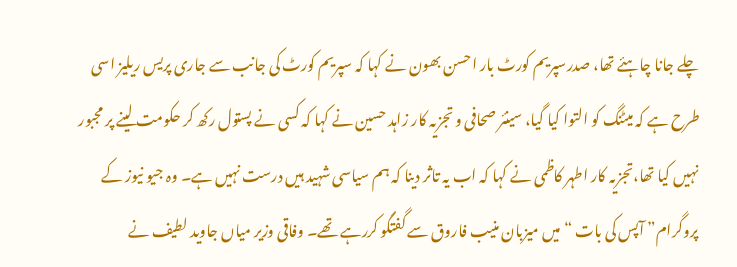چلے جانا چاہئے تھا، صدرسپریم کورٹ بار احسن بھون نے کہا کہ سپریم کورٹ کی جانب سے جاری پریس ریلیز اسی طرح ہے کہ میٹنگ کو التوا کیا گیا، سینئر صحافی و تجزیہ کار زاہد حسین نے کہا کہ کسی نے پستول رکھ کر حکومت لینے پر مجبور نہیں کیا تھا،تجزیہ کار اطہر کاظمی نے کہا کہ اب یہ تاثر دینا کہ ہم سیاسی شہید ہیں درست نہیں ہے۔ وہ جیو نیوز کے پروگرام” آپس کی بات “میں میزبان منیب فاروق سے گفتگو کررہے تھے۔ وفاقی وزیر میاں جاوید لطیف نے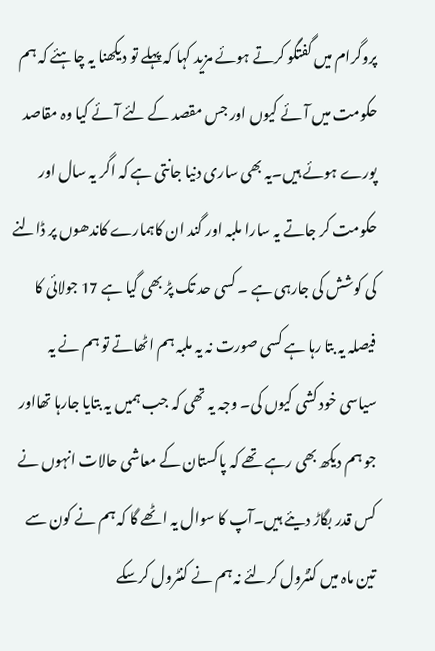پروگرام میں گفتگو کرتے ہوئے مزید کہا کہ پہلے تو دیکھنا یہ چاہئے کہ ہم حکومت میں آئے کیوں اور جس مقصد کے لئے آئے کیا وہ مقاصد پورے ہوئے ہیں۔یہ بھی ساری دنیا جانتی ہے کہ اگر یہ سال اور حکومت کر جاتے یہ سارا ملبہ اور گند ان کاہمارے کاندھوں پر ڈالنے کی کوشش کی جارہی ہے ۔ کسی حد تک پڑ بھی گیا ہے 17 جولائی کا فیصلہ یہ بتا رہا ہے کسی صورت نہ یہ ملبہ ہم اٹھاتے تو ہم نے یہ سیاسی خود کشی کیوں کی۔ وجہ یہ تھی کہ جب ہمیں یہ بتایا جارہا تھااور جو ہم دیکھ بھی رہے تھے کہ پاکستان کے معاشی حالات انہوں نے کس قدر بگاڑ دیئے ہیں۔آپ کا سوال یہ اٹھے گا کہ ہم نے کون سے تین ماہ میں کنٹرول کرلئے نہ ہم نے کنٹرول کرسکے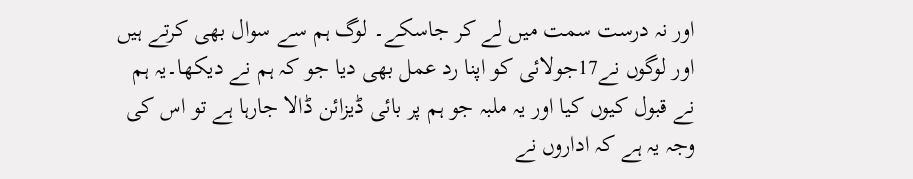اور نہ درست سمت میں لے کر جاسکے۔ لوگ ہم سے سوال بھی کرتے ہیں اور لوگوں نے17جولائی کو اپنا رد عمل بھی دیا جو کہ ہم نے دیکھا۔یہ ہم نے قبول کیوں کیا اور یہ ملبہ جو ہم پر بائی ڈیزائن ڈالا جارہا ہے تو اس کی وجہ یہ ہے کہ اداروں نے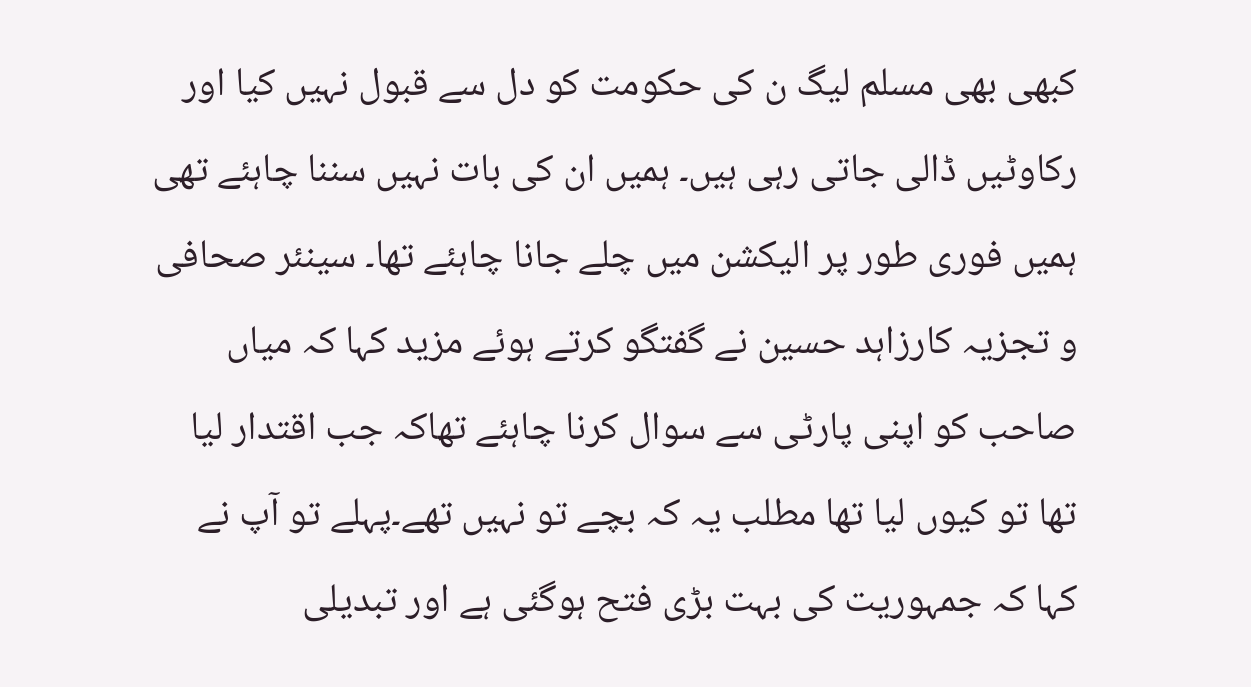کبھی بھی مسلم لیگ ن کی حکومت کو دل سے قبول نہیں کیا اور رکاوٹیں ڈالی جاتی رہی ہیں۔ ہمیں ان کی بات نہیں سننا چاہئے تھی ہمیں فوری طور پر الیکشن میں چلے جانا چاہئے تھا۔ سینئر صحافی و تجزیہ کارزاہد حسین نے گفتگو کرتے ہوئے مزید کہا کہ میاں صاحب کو اپنی پارٹی سے سوال کرنا چاہئے تھاکہ جب اقتدار لیا تھا تو کیوں لیا تھا مطلب یہ کہ بچے تو نہیں تھے۔پہلے تو آپ نے کہا کہ جمہوریت کی بہت بڑی فتح ہوگئی ہے اور تبدیلی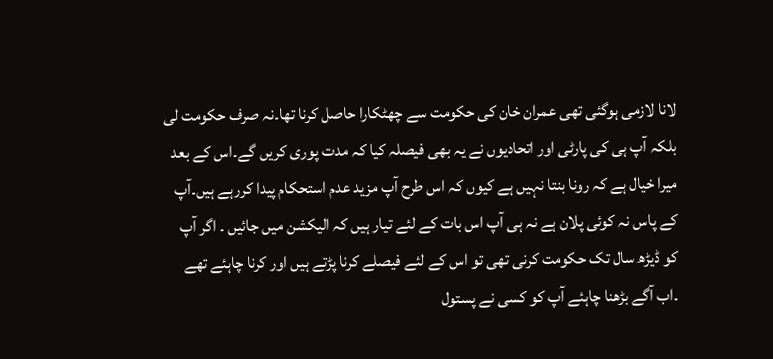لانا لازمی ہوگئی تھی عمران خان کی حکومت سے چھٹکارا حاصل کرنا تھا۔نہ صرف حکومت لی بلکہ آپ ہی کی پارٹی اور اتحادیوں نے یہ بھی فیصلہ کیا کہ مدت پوری کریں گے۔اس کے بعد میرا خیال ہے کہ رونا بنتا نہیں ہے کیوں کہ اس طرح آپ مزید عدم استحکام پیدا کررہے ہیں۔آپ کے پاس نہ کوئی پلان ہے نہ ہی آپ اس بات کے لئے تیار ہیں کہ الیکشن میں جائیں ۔ اگر آپ کو ڈیڑھ سال تک حکومت کرنی تھی تو اس کے لئے فیصلے کرنا پڑتے ہیں اور کرنا چاہئے تھے ۔اب آگے بڑھنا چاہئے آپ کو کسی نے پستول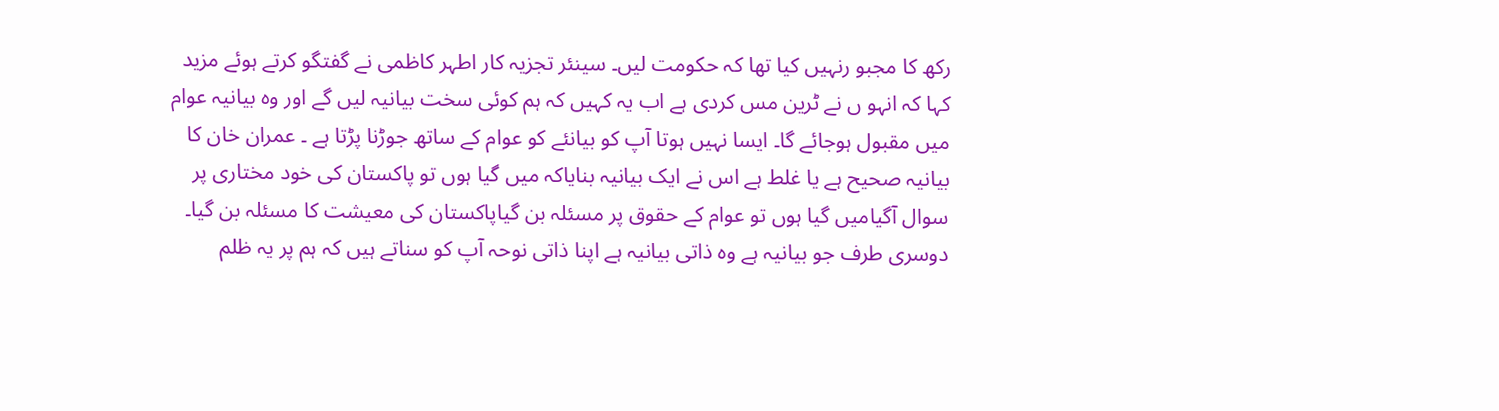رکھ کا مجبو رنہیں کیا تھا کہ حکومت لیں۔ سینئر تجزیہ کار اطہر کاظمی نے گفتگو کرتے ہوئے مزید کہا کہ انہو ں نے ٹرین مس کردی ہے اب یہ کہیں کہ ہم کوئی سخت بیانیہ لیں گے اور وہ بیانیہ عوام میں مقبول ہوجائے گا۔ ایسا نہیں ہوتا آپ کو بیانئے کو عوام کے ساتھ جوڑنا پڑتا ہے ۔ عمران خان کا بیانیہ صحیح ہے یا غلط ہے اس نے ایک بیانیہ بنایاکہ میں گیا ہوں تو پاکستان کی خود مختاری پر سوال آگیامیں گیا ہوں تو عوام کے حقوق پر مسئلہ بن گیاپاکستان کی معیشت کا مسئلہ بن گیا۔ دوسری طرف جو بیانیہ ہے وہ ذاتی بیانیہ ہے اپنا ذاتی نوحہ آپ کو سناتے ہیں کہ ہم پر یہ ظلم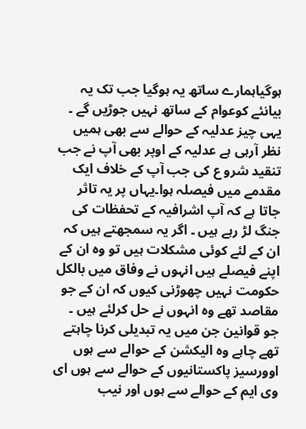ہوگیاہمارے ساتھ یہ ہوگیا جب تک یہ بیانئے کوعوام کے ساتھ نہیں جوڑیں گے ۔ یہی چیز عدلیہ کے حوالے سے بھی ہمیں نظر آرہی ہے عدلیہ کے اوپر بھی آپ نے جب تنقید شرو ع کی جب آپ کے خلاف ایک مقدمے میں فیصلہ ہوا۔یہاں پر یہ تاثر جاتا ہے کہ آپ اشرافیہ کے تحفظات کی جنگ لڑ رہے ہیں ۔ اگر یہ سمجھتے ہیں کہ ان کے لئے کوئی مشکلات ہیں تو وہ ان کے اپنے فیصلے ہیں انہوں نے وفاق میں بالکل حکومت نہیں چھوڑنی کیوں کہ ان کے جو مقاصد تھے وہ انہوں نے حل کرلئے ہیں ۔ جو قوانین جن میں یہ تبدیلی کرنا چاہتے تھے چاہے وہ الیکشن کے حوالے سے ہوں اوورسیز پاکستانیوں کے حوالے سے ہوں ای وی ایم کے حوالے سے ہوں اور نیب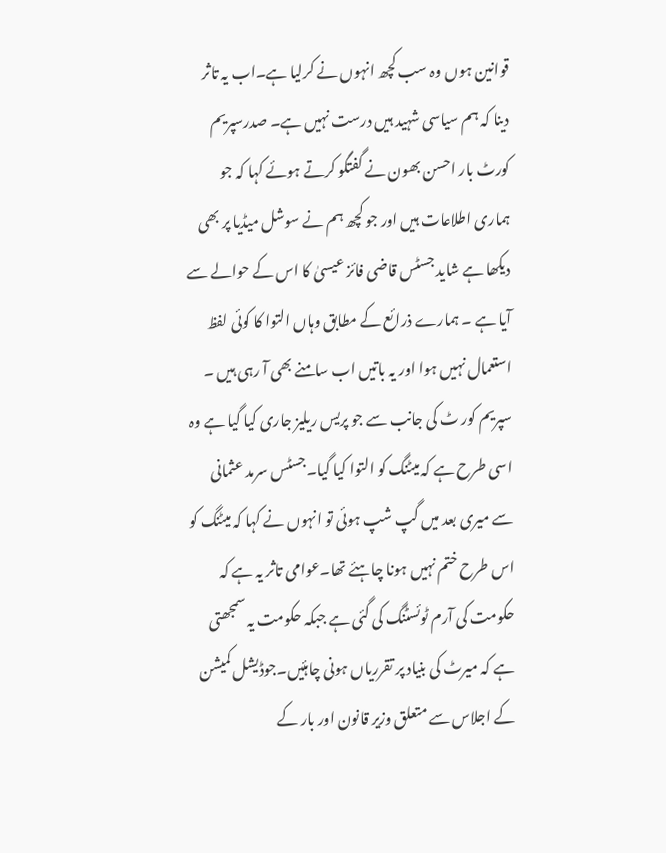قوانین ہوں وہ سب کچھ انہوں نے کرلیا ہے۔اب یہ تاثر دینا کہ ہم سیاسی شہید ہیں درست نہیں ہے۔ صدرسپریم کورٹ بار احسن بھون نے گفتگو کرتے ہوئے کہا کہ جو ہماری اطلاعات ہیں اور جو کچھ ہم نے سوشل میڈیا پر بھی دیکھا ہے شاید جسٹس قاضی فائز عیسیٰ کا اس کے حوالے سے آیا ہے ۔ ہمارے ذرائع کے مطابق وہاں التوا کا کوئی لفظ استعمال نہیں ہوا اور یہ باتیں اب سامنے بھی آ رہی ہیں ۔ سپریم کور ٹ کی جانب سے جو پریس ریلیز جاری کیا گیا ہے وہ اسی طرح ہے کہ میٹنگ کو التوا کیا گیا۔جسٹس سرمد عثمانی سے میری بعد میں گپ شپ ہوئی تو انہوں نے کہا کہ میٹنگ کو اس طرح ختم نہیں ہونا چاہئے تھا۔عوامی تاثر یہ ہے کہ حکومت کی آرم ٹوئسٹنگ کی گئی ہے جبکہ حکومت یہ سمجھتی ہے کہ میرٹ کی بنیاد پر تقرریاں ہونی چاہئیں۔جوڈیشل کمیشن کے اجلاس سے متعلق وزیر قانون اور بار کے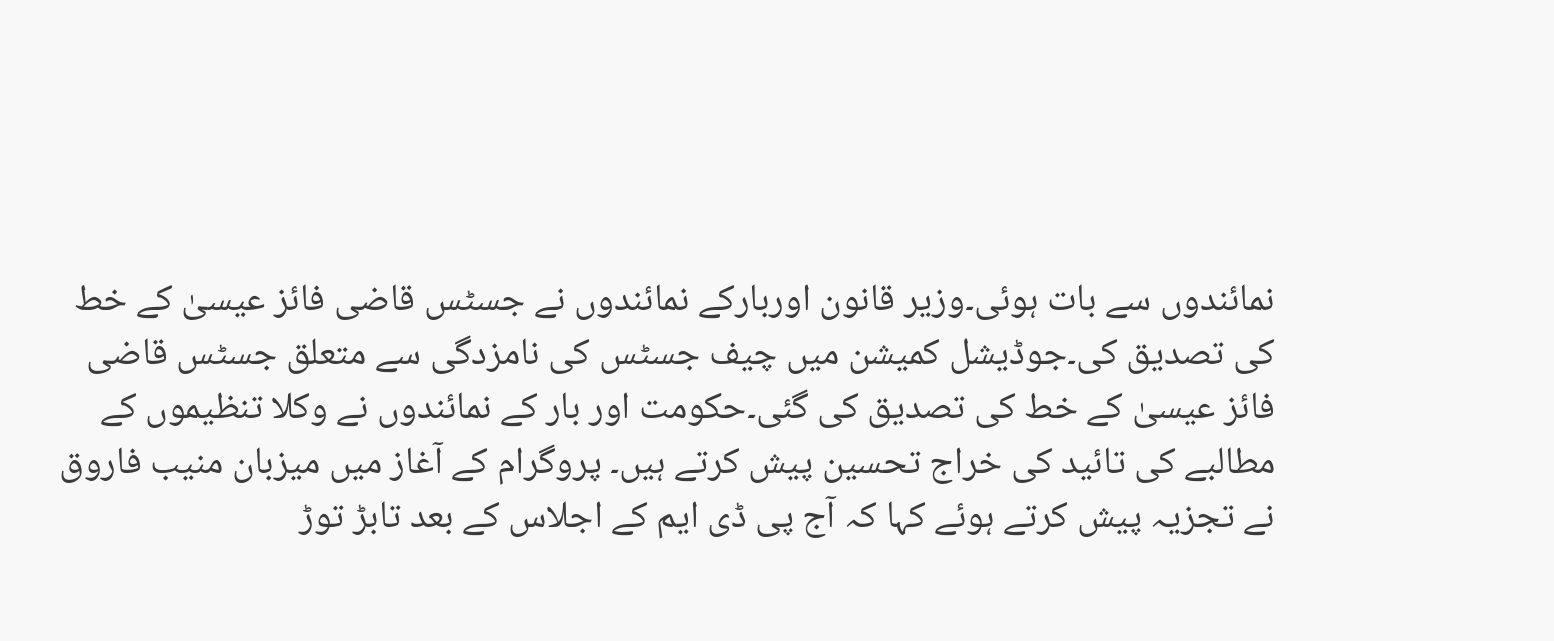نمائندوں سے بات ہوئی۔وزیر قانون اوربارکے نمائندوں نے جسٹس قاضی فائز عیسیٰ کے خط کی تصدیق کی۔جوڈیشل کمیشن میں چیف جسٹس کی نامزدگی سے متعلق جسٹس قاضی فائز عیسیٰ کے خط کی تصدیق کی گئی۔حکومت اور بار کے نمائندوں نے وکلا تنظیموں کے مطالبے کی تائید کی خراج تحسین پیش کرتے ہیں۔ پروگرام کے آغاز میں میزبان منیب فاروق نے تجزیہ پیش کرتے ہوئے کہا کہ آج پی ڈی ایم کے اجلاس کے بعد تابڑ توڑ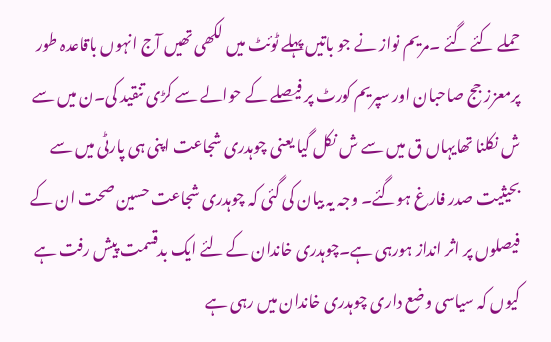حملے کئے گئے ۔مریم نواز نے جو باتیں پہلے ٹوئٹ میں لکھی تھیں آج انہوں باقاعدہ طور پرمعزز جج صاحبان اور سپریم کورٹ پر فیصلے کے حوالے سے کڑی تنقید کی۔ن میں سے ش نکلنا تھایہاں ق میں سے ش نکل گیا یعنی چوہدری شجاعت اپنی ہی پارٹی میں سے بحیثیت صدر فارغ ہوگئے۔ وجہ یہ بیان کی گئی کہ چوہدری شجاعت حسین صحت ان کے فیصلوں پر اثر انداز ہورہی ہے۔چوہدری خاندان کے لئے ایک بدقسمت پیش رفت ہے کیوں کہ سیاسی وضع داری چوہدری خاندان میں رہی ہے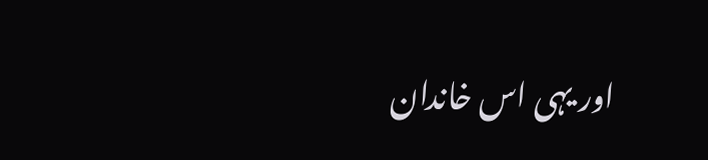اور یہی اس خاندان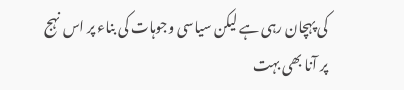کی پہچان رہی ہے لیکن سیاسی وجوہات کی بناء پر اس نہج پر آنا بھی بہت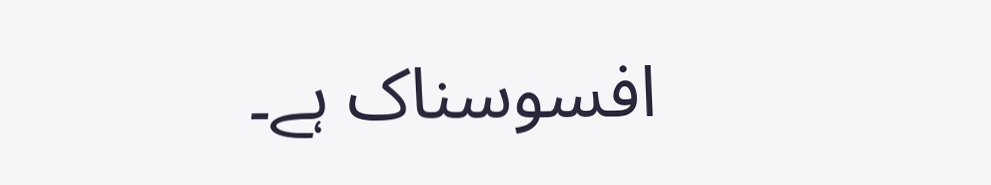افسوسناک ہے۔